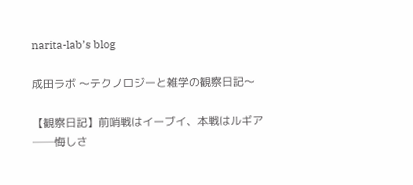narita-lab’s blog

成田ラボ 〜テクノロジーと雑学の観察日記〜

【観察日記】前哨戦はイーブイ、本戦はルギア──悔しさ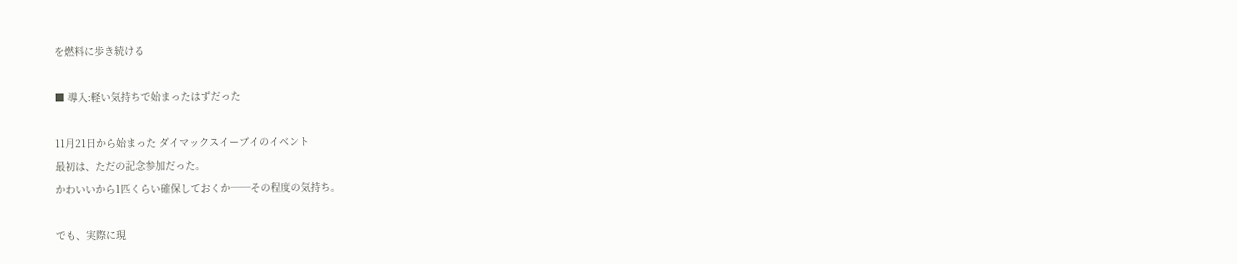を燃料に歩き続ける

■ 導入:軽い気持ちで始まったはずだった

11月21日から始まった ダイマックスイーブイのイベント
最初は、ただの記念参加だった。
かわいいから1匹くらい確保しておくか──その程度の気持ち。

でも、実際に現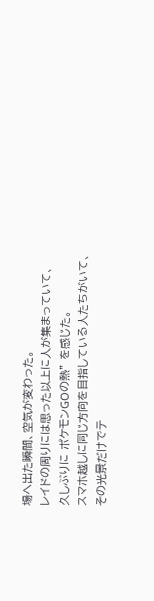場へ出た瞬間、空気が変わった。
レイドの周りには思った以上に人が集まっていて、
久しぶりに ポケモンGOの熱” を感じた。
スマホ越しに同じ方向を目指している人たちがいて、
その光景だけでテ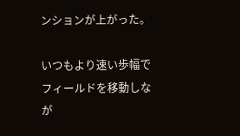ンションが上がった。

いつもより速い歩幅でフィールドを移動しなが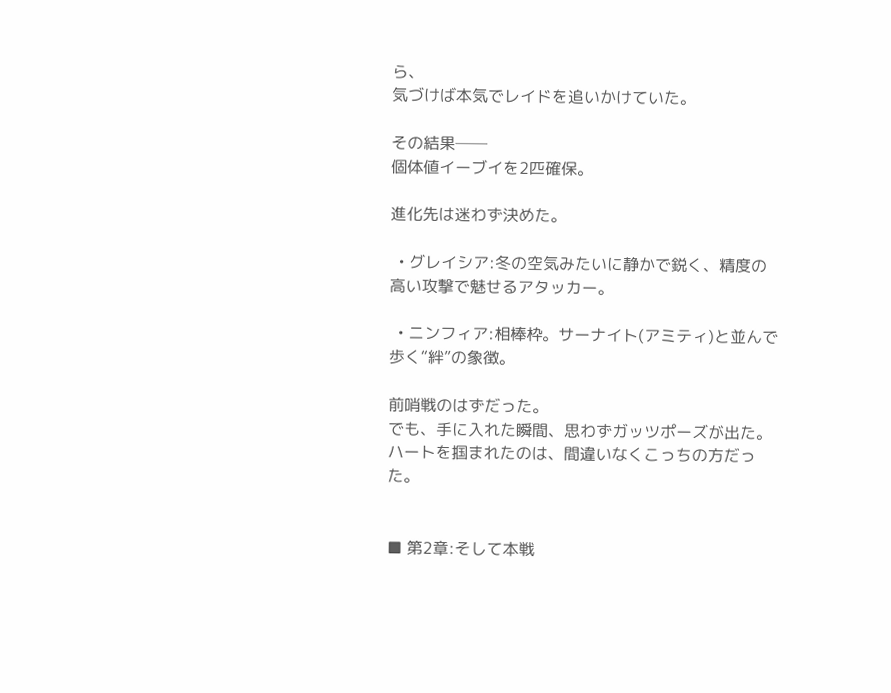ら、
気づけば本気でレイドを追いかけていた。

その結果──
個体値イーブイを2匹確保。

進化先は迷わず決めた。

  • グレイシア:冬の空気みたいに静かで鋭く、精度の高い攻撃で魅せるアタッカー。

  • ニンフィア:相棒枠。サーナイト(アミティ)と並んで歩く“絆”の象徴。

前哨戦のはずだった。
でも、手に入れた瞬間、思わずガッツポーズが出た。
ハートを掴まれたのは、間違いなくこっちの方だった。


■ 第2章:そして本戦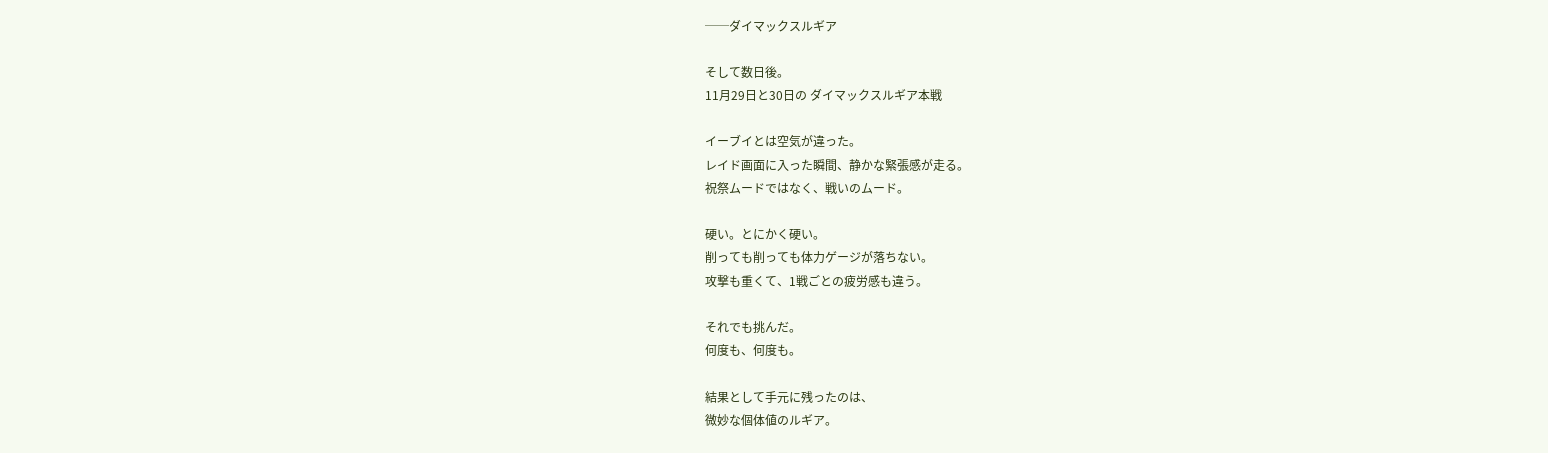──ダイマックスルギア

そして数日後。
11月29日と30日の ダイマックスルギア本戦

イーブイとは空気が違った。
レイド画面に入った瞬間、静かな緊張感が走る。
祝祭ムードではなく、戦いのムード。

硬い。とにかく硬い。
削っても削っても体力ゲージが落ちない。
攻撃も重くて、1戦ごとの疲労感も違う。

それでも挑んだ。
何度も、何度も。

結果として手元に残ったのは、
微妙な個体値のルギア。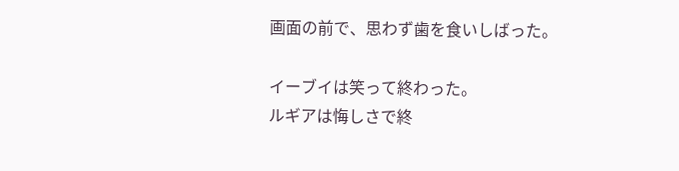画面の前で、思わず歯を食いしばった。

イーブイは笑って終わった。
ルギアは悔しさで終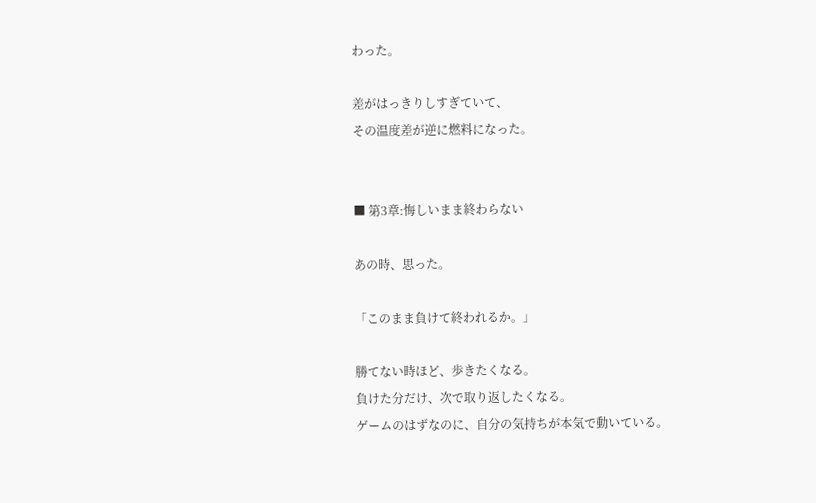わった。

差がはっきりしすぎていて、
その温度差が逆に燃料になった。


■ 第3章:悔しいまま終わらない

あの時、思った。

「このまま負けて終われるか。」

勝てない時ほど、歩きたくなる。
負けた分だけ、次で取り返したくなる。
ゲームのはずなのに、自分の気持ちが本気で動いている。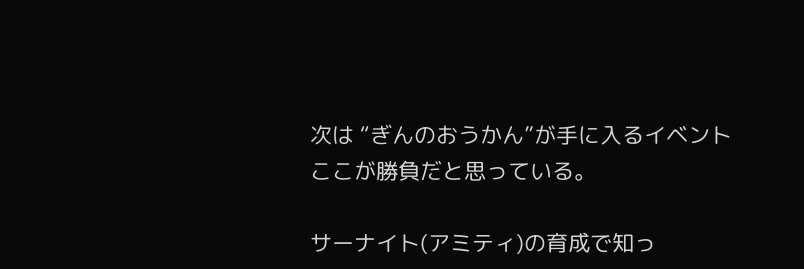次は “ぎんのおうかん”が手に入るイベント
ここが勝負だと思っている。

サーナイト(アミティ)の育成で知っ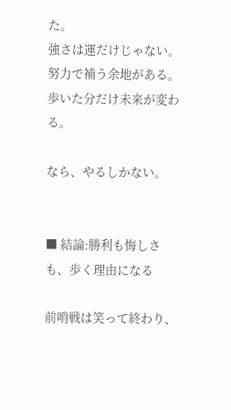た。
強さは運だけじゃない。
努力で補う余地がある。
歩いた分だけ未来が変わる。

なら、やるしかない。


■ 結論:勝利も悔しさも、歩く理由になる

前哨戦は笑って終わり、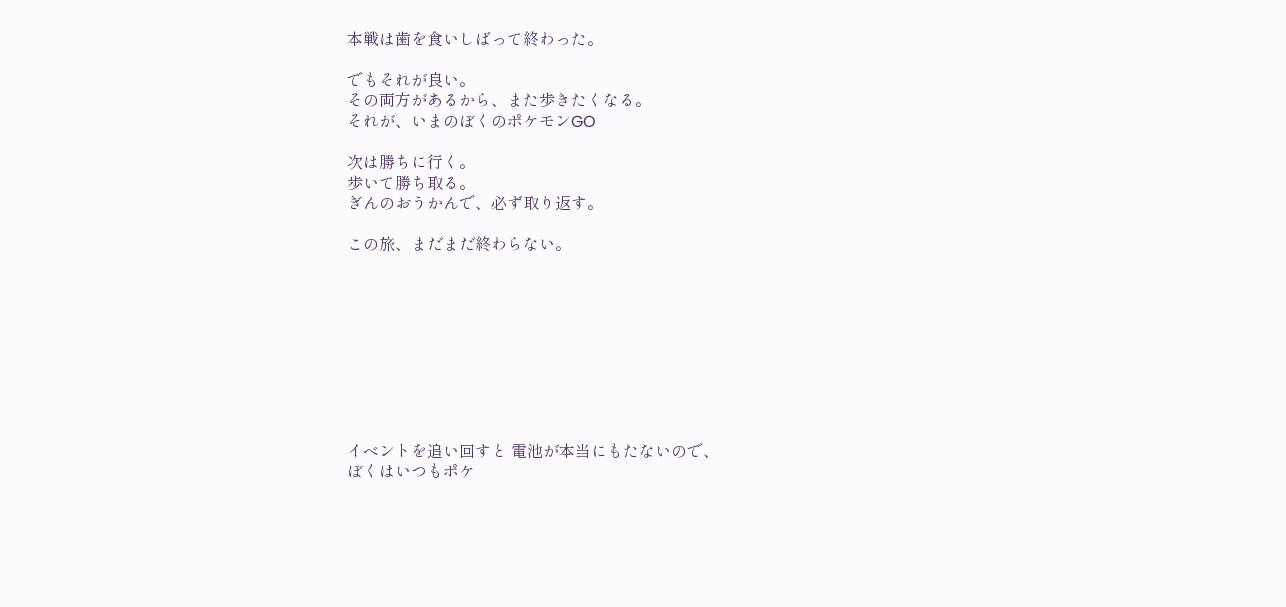本戦は歯を食いしばって終わった。

でもそれが良い。
その両方があるから、また歩きたくなる。
それが、いまのぼくのポケモンGO

次は勝ちに行く。
歩いて勝ち取る。
ぎんのおうかんで、必ず取り返す。

この旅、まだまだ終わらない。









イベントを追い回すと 電池が本当にもたないので、
ぼくはいつもポケ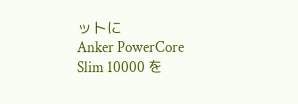ットに
Anker PowerCore Slim 10000 を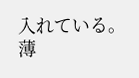入れている。
薄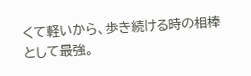くて軽いから、歩き続ける時の相棒として最強。